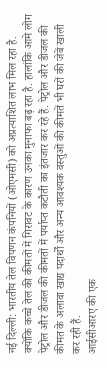नई दिल्ली: भारतीय तेल विपणन कंपनियों (ओएमसी) को अप्रत्याशित लाभ मिल रहा है. क्योंकि कच्चे तेल की कीमतों में गिरावट के कारण उनका मुनाफा बढ़ रहा है. हालांकि आमे लोग पेट्रोल और डीजल की कीमतों में पर्याप्त कटौती का इंतजार कर रहे हैं. पेट्रोल और डीजल की कीमत के अलावा खाद्य पदार्थों और अन्य आवश्यक वस्तुओं की कीमतें भी घरों की जेबें खाली कर रही हैं.
आईसीआरए की एक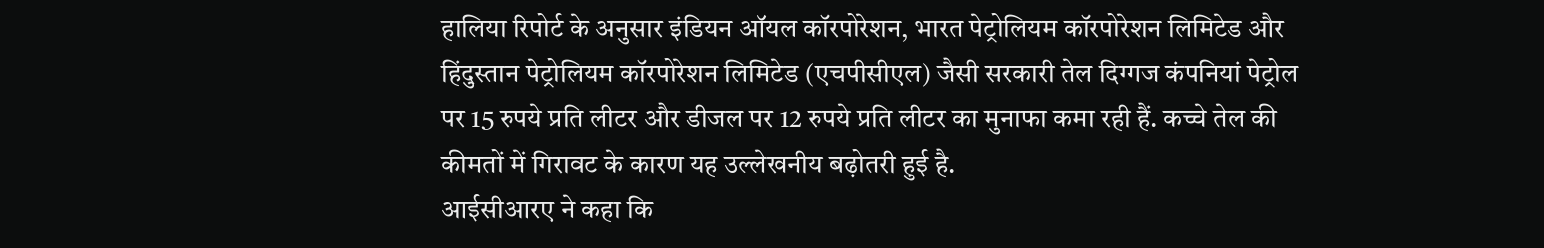हालिया रिपोर्ट के अनुसार इंडियन ऑयल कॉरपोरेशन, भारत पेट्रोलियम कॉरपोरेशन लिमिटेड और हिंदुस्तान पेट्रोलियम कॉरपोरेशन लिमिटेड (एचपीसीएल) जैसी सरकारी तेल दिग्गज कंपनियां पेट्रोल पर 15 रुपये प्रति लीटर और डीजल पर 12 रुपये प्रति लीटर का मुनाफा कमा रही हैं. कच्चे तेल की कीमतों में गिरावट के कारण यह उल्लेखनीय बढ़ोतरी हुई है.
आईसीआरए ने कहा कि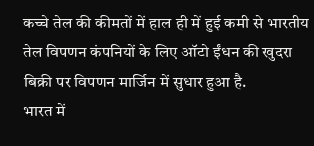कच्चे तेल की कीमतों में हाल ही में हुई कमी से भारतीय तेल विपणन कंपनियों के लिए ऑटो ईंधन की खुदरा बिक्री पर विपणन मार्जिन में सुधार हुआ है.
भारत में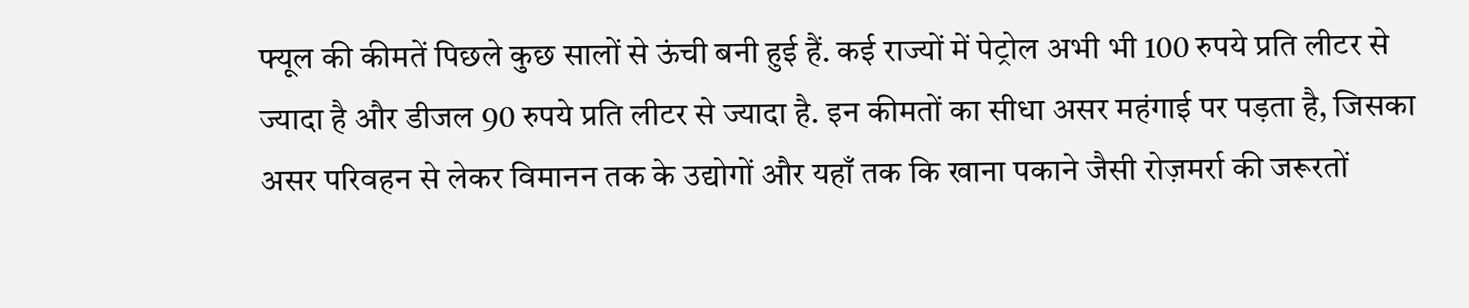फ्यूल की कीमतें पिछले कुछ सालों से ऊंची बनी हुई हैं. कई राज्यों में पेट्रोल अभी भी 100 रुपये प्रति लीटर से ज्यादा है और डीजल 90 रुपये प्रति लीटर से ज्यादा है. इन कीमतों का सीधा असर महंगाई पर पड़ता है, जिसका असर परिवहन से लेकर विमानन तक के उद्योगों और यहाँ तक कि खाना पकाने जैसी रोज़मर्रा की जरूरतों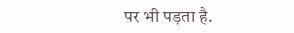पर भी पड़ता है.